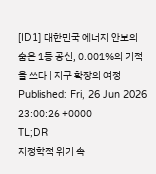[ID1] 대한민국 에너지 안보의 숨은 1등 공신, 0.001%의 기적을 쓰다 | 지구 확장의 여정
Published: Fri, 26 Jun 2026 23:00:26 +0000
TL;DR
지정학적 위기 속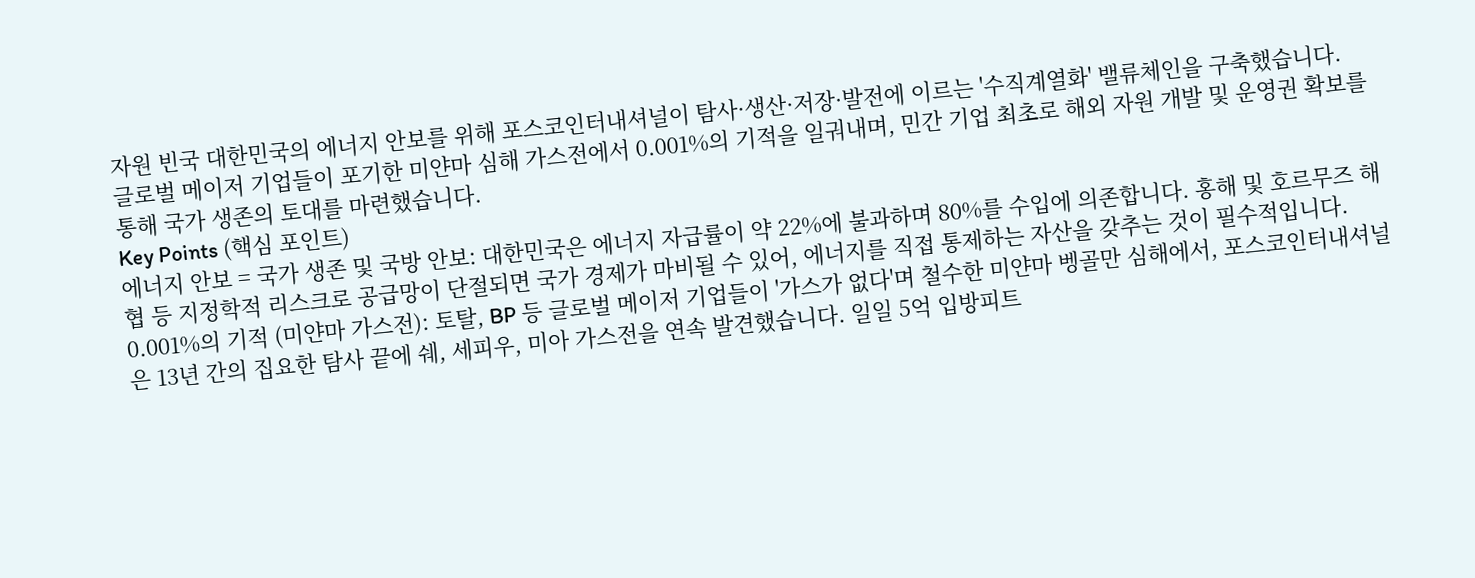자원 빈국 대한민국의 에너지 안보를 위해 포스코인터내셔널이 탐사·생산·저장·발전에 이르는 '수직계열화' 밸류체인을 구축했습니다.
글로벌 메이저 기업들이 포기한 미얀마 심해 가스전에서 0.001%의 기적을 일궈내며, 민간 기업 최초로 해외 자원 개발 및 운영권 확보를 통해 국가 생존의 토대를 마련했습니다.
Key Points (핵심 포인트)
에너지 안보 = 국가 생존 및 국방 안보: 대한민국은 에너지 자급률이 약 22%에 불과하며 80%를 수입에 의존합니다. 홍해 및 호르무즈 해협 등 지정학적 리스크로 공급망이 단절되면 국가 경제가 마비될 수 있어, 에너지를 직접 통제하는 자산을 갖추는 것이 필수적입니다.
0.001%의 기적 (미얀마 가스전): 토탈, BP 등 글로벌 메이저 기업들이 '가스가 없다'며 철수한 미얀마 벵골만 심해에서, 포스코인터내셔널은 13년 간의 집요한 탐사 끝에 쉐, 세피우, 미아 가스전을 연속 발견했습니다. 일일 5억 입방피트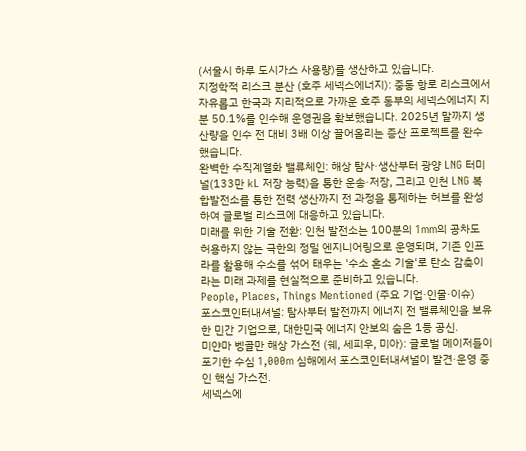(서울시 하루 도시가스 사용량)를 생산하고 있습니다.
지정학적 리스크 분산 (호주 세넥스에너지): 중동 항로 리스크에서 자유롭고 한국과 지리적으로 가까운 호주 동부의 세넥스에너지 지분 50.1%를 인수해 운영권을 확보했습니다. 2025년 말까지 생산량을 인수 전 대비 3배 이상 끌어올리는 증산 프로젝트를 완수했습니다.
완벽한 수직계열화 밸류체인: 해상 탐사·생산부터 광양 LNG 터미널(133만 kL 저장 능력)을 통한 운송·저장, 그리고 인천 LNG 복합발전소를 통한 전력 생산까지 전 과정을 통제하는 허브를 완성하여 글로벌 리스크에 대응하고 있습니다.
미래를 위한 기술 전환: 인천 발전소는 100분의 1mm의 공차도 허용하지 않는 극한의 정밀 엔지니어링으로 운영되며, 기존 인프라를 활용해 수소를 섞어 태우는 '수소 혼소 기술'로 탄소 감축이라는 미래 과제를 현실적으로 준비하고 있습니다.
People, Places, Things Mentioned (주요 기업·인물·이슈)
포스코인터내셔널: 탐사부터 발전까지 에너지 전 밸류체인을 보유한 민간 기업으로, 대한민국 에너지 안보의 숨은 1등 공신.
미얀마 벵골만 해상 가스전 (쉐, 세피우, 미아): 글로벌 메이저들이 포기한 수심 1,000m 심해에서 포스코인터내셔널이 발견·운영 중인 핵심 가스전.
세넥스에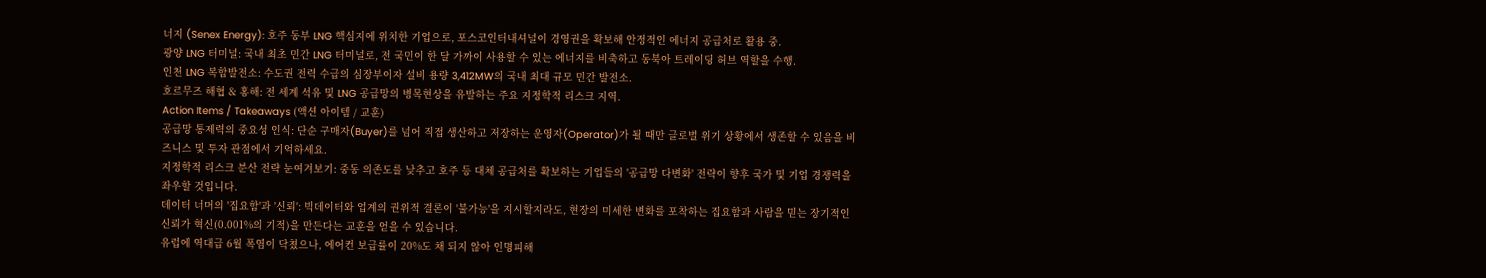너지 (Senex Energy): 호주 동부 LNG 핵심지에 위치한 기업으로, 포스코인터내셔널이 경영권을 확보해 안정적인 에너지 공급처로 활용 중.
광양 LNG 터미널: 국내 최초 민간 LNG 터미널로, 전 국민이 한 달 가까이 사용할 수 있는 에너지를 비축하고 동북아 트레이딩 허브 역할을 수행.
인천 LNG 복합발전소: 수도권 전력 수급의 심장부이자 설비 용량 3,412MW의 국내 최대 규모 민간 발전소.
호르무즈 해협 & 홍해: 전 세계 석유 및 LNG 공급망의 병목현상을 유발하는 주요 지정학적 리스크 지역.
Action Items / Takeaways (액션 아이템 / 교훈)
공급망 통제력의 중요성 인식: 단순 구매자(Buyer)를 넘어 직접 생산하고 저장하는 운영자(Operator)가 될 때만 글로벌 위기 상황에서 생존할 수 있음을 비즈니스 및 투자 관점에서 기억하세요.
지정학적 리스크 분산 전략 눈여겨보기: 중동 의존도를 낮추고 호주 등 대체 공급처를 확보하는 기업들의 '공급망 다변화' 전략이 향후 국가 및 기업 경쟁력을 좌우할 것입니다.
데이터 너머의 '집요함'과 '신뢰': 빅데이터와 업계의 권위적 결론이 '불가능'을 지시할지라도, 현장의 미세한 변화를 포착하는 집요함과 사람을 믿는 장기적인 신뢰가 혁신(0.001%의 기적)을 만든다는 교훈을 얻을 수 있습니다.
유럽에 역대급 6월 폭염이 닥쳤으나, 에어컨 보급률이 20%도 채 되지 않아 인명피해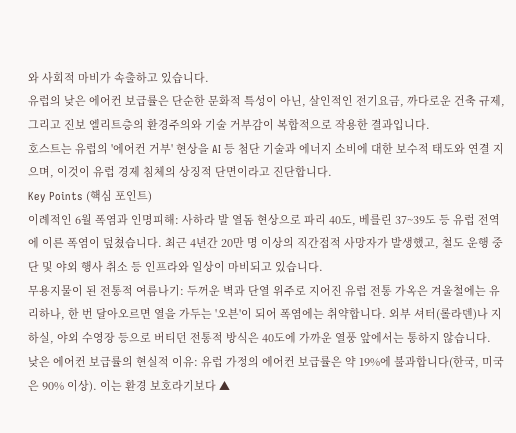와 사회적 마비가 속출하고 있습니다.
유럽의 낮은 에어컨 보급률은 단순한 문화적 특성이 아닌, 살인적인 전기요금, 까다로운 건축 규제, 그리고 진보 엘리트층의 환경주의와 기술 거부감이 복합적으로 작용한 결과입니다.
호스트는 유럽의 '에어컨 거부' 현상을 AI 등 첨단 기술과 에너지 소비에 대한 보수적 태도와 연결 지으며, 이것이 유럽 경제 침체의 상징적 단면이라고 진단합니다.
Key Points (핵심 포인트)
이례적인 6월 폭염과 인명피해: 사하라 발 열돔 현상으로 파리 40도, 베를린 37~39도 등 유럽 전역에 이른 폭염이 덮쳤습니다. 최근 4년간 20만 명 이상의 직간접적 사망자가 발생했고, 철도 운행 중단 및 야외 행사 취소 등 인프라와 일상이 마비되고 있습니다.
무용지물이 된 전통적 여름나기: 두꺼운 벽과 단열 위주로 지어진 유럽 전통 가옥은 겨울철에는 유리하나, 한 번 달아오르면 열을 가두는 '오븐'이 되어 폭염에는 취약합니다. 외부 셔터(롤라덴)나 지하실, 야외 수영장 등으로 버티던 전통적 방식은 40도에 가까운 열풍 앞에서는 통하지 않습니다.
낮은 에어컨 보급률의 현실적 이유: 유럽 가정의 에어컨 보급률은 약 19%에 불과합니다(한국, 미국은 90% 이상). 이는 환경 보호라기보다 ▲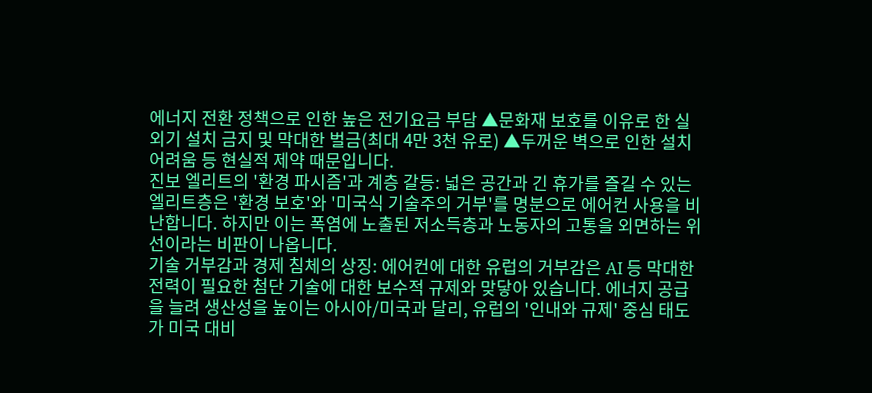에너지 전환 정책으로 인한 높은 전기요금 부담 ▲문화재 보호를 이유로 한 실외기 설치 금지 및 막대한 벌금(최대 4만 3천 유로) ▲두꺼운 벽으로 인한 설치 어려움 등 현실적 제약 때문입니다.
진보 엘리트의 '환경 파시즘'과 계층 갈등: 넓은 공간과 긴 휴가를 즐길 수 있는 엘리트층은 '환경 보호'와 '미국식 기술주의 거부'를 명분으로 에어컨 사용을 비난합니다. 하지만 이는 폭염에 노출된 저소득층과 노동자의 고통을 외면하는 위선이라는 비판이 나옵니다.
기술 거부감과 경제 침체의 상징: 에어컨에 대한 유럽의 거부감은 AI 등 막대한 전력이 필요한 첨단 기술에 대한 보수적 규제와 맞닿아 있습니다. 에너지 공급을 늘려 생산성을 높이는 아시아/미국과 달리, 유럽의 '인내와 규제' 중심 태도가 미국 대비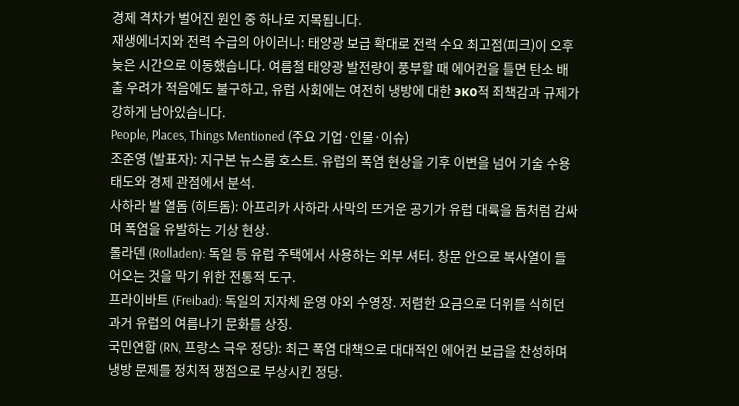경제 격차가 벌어진 원인 중 하나로 지목됩니다.
재생에너지와 전력 수급의 아이러니: 태양광 보급 확대로 전력 수요 최고점(피크)이 오후 늦은 시간으로 이동했습니다. 여름철 태양광 발전량이 풍부할 때 에어컨을 틀면 탄소 배출 우려가 적음에도 불구하고, 유럽 사회에는 여전히 냉방에 대한 эко적 죄책감과 규제가 강하게 남아있습니다.
People, Places, Things Mentioned (주요 기업·인물·이슈)
조준영 (발표자): 지구본 뉴스룸 호스트. 유럽의 폭염 현상을 기후 이변을 넘어 기술 수용 태도와 경제 관점에서 분석.
사하라 발 열돔 (히트돔): 아프리카 사하라 사막의 뜨거운 공기가 유럽 대륙을 돔처럼 감싸며 폭염을 유발하는 기상 현상.
롤라덴 (Rolladen): 독일 등 유럽 주택에서 사용하는 외부 셔터. 창문 안으로 복사열이 들어오는 것을 막기 위한 전통적 도구.
프라이바트 (Freibad): 독일의 지자체 운영 야외 수영장. 저렴한 요금으로 더위를 식히던 과거 유럽의 여름나기 문화를 상징.
국민연합 (RN, 프랑스 극우 정당): 최근 폭염 대책으로 대대적인 에어컨 보급을 찬성하며 냉방 문제를 정치적 쟁점으로 부상시킨 정당.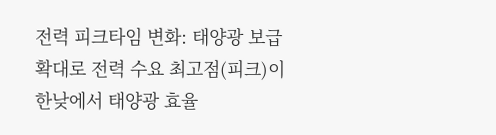전력 피크타임 변화: 태양광 보급 확대로 전력 수요 최고점(피크)이 한낮에서 태양광 효율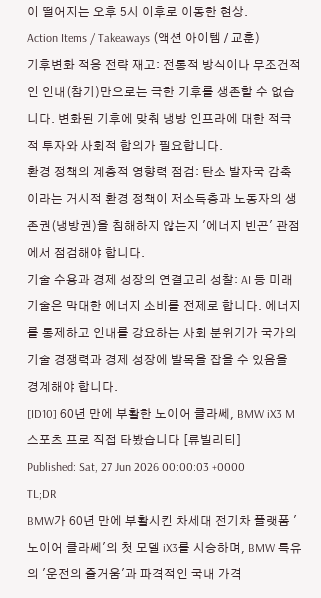이 떨어지는 오후 5시 이후로 이동한 현상.
Action Items / Takeaways (액션 아이템 / 교훈)
기후변화 적응 전략 재고: 전통적 방식이나 무조건적인 인내(참기)만으로는 극한 기후를 생존할 수 없습니다. 변화된 기후에 맞춰 냉방 인프라에 대한 적극적 투자와 사회적 합의가 필요합니다.
환경 정책의 계층적 영향력 점검: 탄소 발자국 감축이라는 거시적 환경 정책이 저소득층과 노동자의 생존권(냉방권)을 침해하지 않는지 '에너지 빈곤' 관점에서 점검해야 합니다.
기술 수용과 경제 성장의 연결고리 성찰: AI 등 미래 기술은 막대한 에너지 소비를 전제로 합니다. 에너지를 통제하고 인내를 강요하는 사회 분위기가 국가의 기술 경쟁력과 경제 성장에 발목을 잡을 수 있음을 경계해야 합니다.
[ID10] 60년 만에 부활한 노이어 클라쎄, BMW iX3 M 스포츠 프로 직접 타봤습니다 [류빌리티]
Published: Sat, 27 Jun 2026 00:00:03 +0000
TL;DR
BMW가 60년 만에 부활시킨 차세대 전기차 플랫폼 '노이어 클라쎄'의 첫 모델 iX3를 시승하며, BMW 특유의 '운전의 즐거움'과 파격적인 국내 가격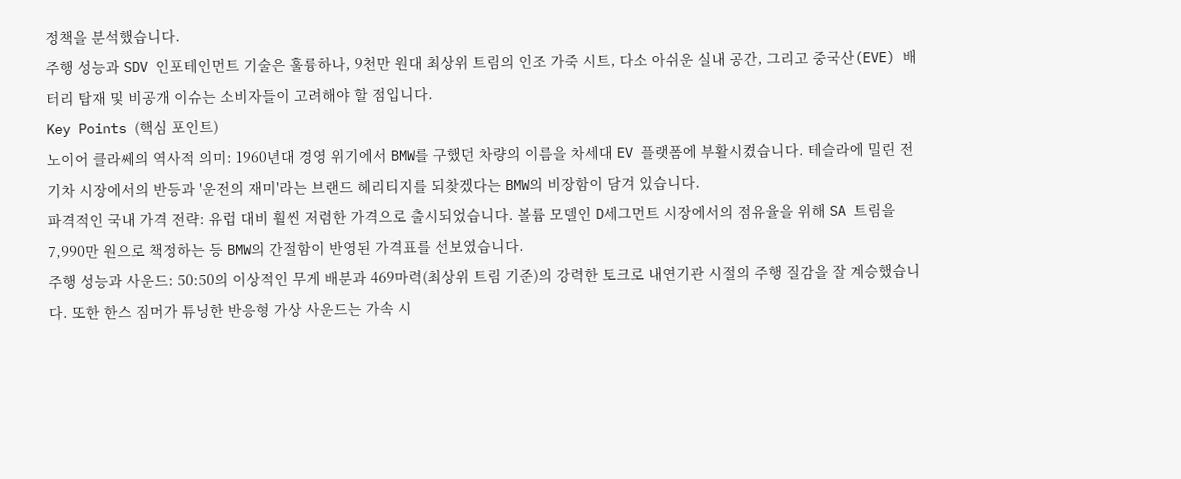정책을 분석했습니다.
주행 성능과 SDV 인포테인먼트 기술은 훌륭하나, 9천만 원대 최상위 트림의 인조 가죽 시트, 다소 아쉬운 실내 공간, 그리고 중국산(EVE) 배터리 탑재 및 비공개 이슈는 소비자들이 고려해야 할 점입니다.
Key Points (핵심 포인트)
노이어 클라쎄의 역사적 의미: 1960년대 경영 위기에서 BMW를 구했던 차량의 이름을 차세대 EV 플랫폼에 부활시켰습니다. 테슬라에 밀린 전기차 시장에서의 반등과 '운전의 재미'라는 브랜드 헤리티지를 되찾겠다는 BMW의 비장함이 담겨 있습니다.
파격적인 국내 가격 전략: 유럽 대비 훨씬 저렴한 가격으로 출시되었습니다. 볼륨 모델인 D세그먼트 시장에서의 점유율을 위해 SA 트림을 7,990만 원으로 책정하는 등 BMW의 간절함이 반영된 가격표를 선보였습니다.
주행 성능과 사운드: 50:50의 이상적인 무게 배분과 469마력(최상위 트림 기준)의 강력한 토크로 내연기관 시절의 주행 질감을 잘 계승했습니다. 또한 한스 짐머가 튜닝한 반응형 가상 사운드는 가속 시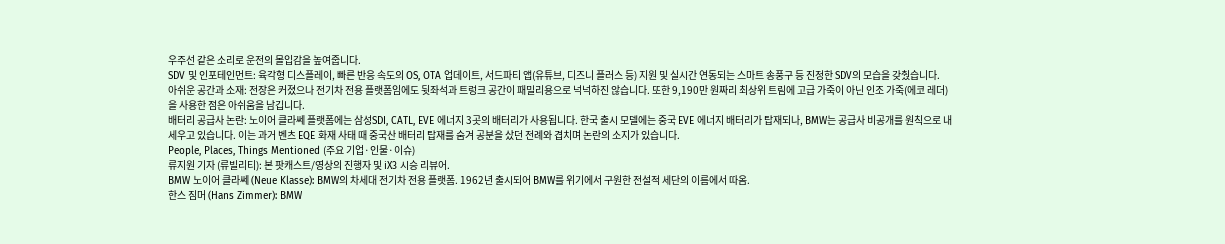우주선 같은 소리로 운전의 몰입감을 높여줍니다.
SDV 및 인포테인먼트: 육각형 디스플레이, 빠른 반응 속도의 OS, OTA 업데이트, 서드파티 앱(유튜브, 디즈니 플러스 등) 지원 및 실시간 연동되는 스마트 송풍구 등 진정한 SDV의 모습을 갖췄습니다.
아쉬운 공간과 소재: 전장은 커졌으나 전기차 전용 플랫폼임에도 뒷좌석과 트렁크 공간이 패밀리용으로 넉넉하진 않습니다. 또한 9,190만 원짜리 최상위 트림에 고급 가죽이 아닌 인조 가죽(에코 레더)을 사용한 점은 아쉬움을 남깁니다.
배터리 공급사 논란: 노이어 클라쎄 플랫폼에는 삼성SDI, CATL, EVE 에너지 3곳의 배터리가 사용됩니다. 한국 출시 모델에는 중국 EVE 에너지 배터리가 탑재되나, BMW는 공급사 비공개를 원칙으로 내세우고 있습니다. 이는 과거 벤츠 EQE 화재 사태 때 중국산 배터리 탑재를 숨겨 공분을 샀던 전례와 겹치며 논란의 소지가 있습니다.
People, Places, Things Mentioned (주요 기업·인물·이슈)
류지원 기자 (류빌리티): 본 팟캐스트/영상의 진행자 및 iX3 시승 리뷰어.
BMW 노이어 클라쎄 (Neue Klasse): BMW의 차세대 전기차 전용 플랫폼. 1962년 출시되어 BMW를 위기에서 구원한 전설적 세단의 이름에서 따옴.
한스 짐머 (Hans Zimmer): BMW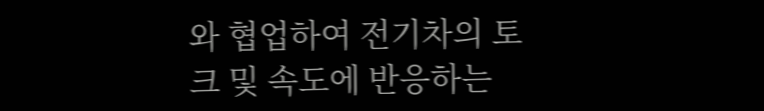와 협업하여 전기차의 토크 및 속도에 반응하는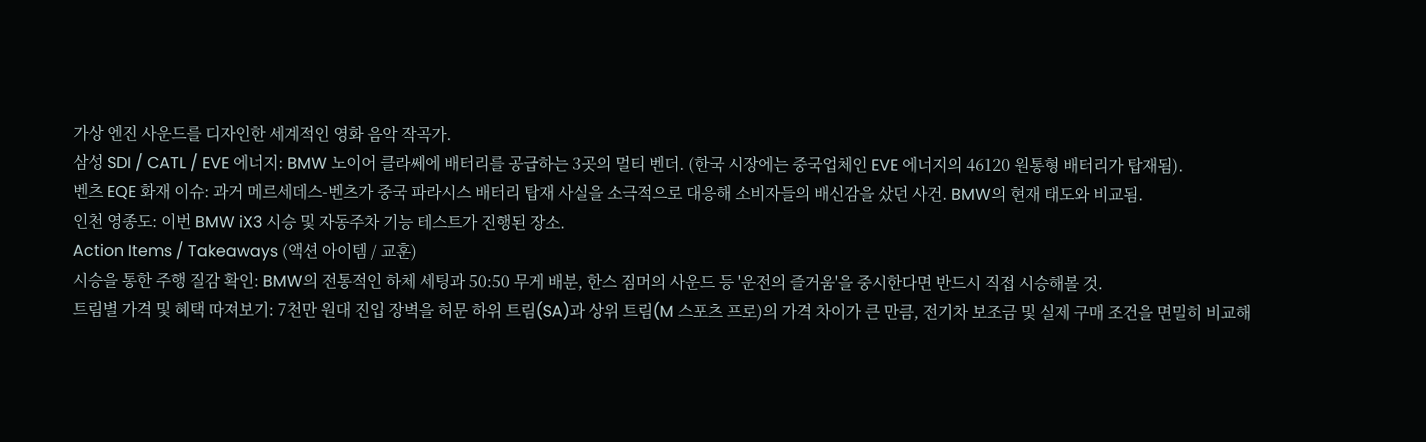가상 엔진 사운드를 디자인한 세계적인 영화 음악 작곡가.
삼성 SDI / CATL / EVE 에너지: BMW 노이어 클라쎄에 배터리를 공급하는 3곳의 멀티 벤더. (한국 시장에는 중국업체인 EVE 에너지의 46120 원통형 배터리가 탑재됨).
벤츠 EQE 화재 이슈: 과거 메르세데스-벤츠가 중국 파라시스 배터리 탑재 사실을 소극적으로 대응해 소비자들의 배신감을 샀던 사건. BMW의 현재 태도와 비교됨.
인천 영종도: 이번 BMW iX3 시승 및 자동주차 기능 테스트가 진행된 장소.
Action Items / Takeaways (액션 아이템 / 교훈)
시승을 통한 주행 질감 확인: BMW의 전통적인 하체 세팅과 50:50 무게 배분, 한스 짐머의 사운드 등 '운전의 즐거움'을 중시한다면 반드시 직접 시승해볼 것.
트림별 가격 및 혜택 따져보기: 7천만 원대 진입 장벽을 허문 하위 트림(SA)과 상위 트림(M 스포츠 프로)의 가격 차이가 큰 만큼, 전기차 보조금 및 실제 구매 조건을 면밀히 비교해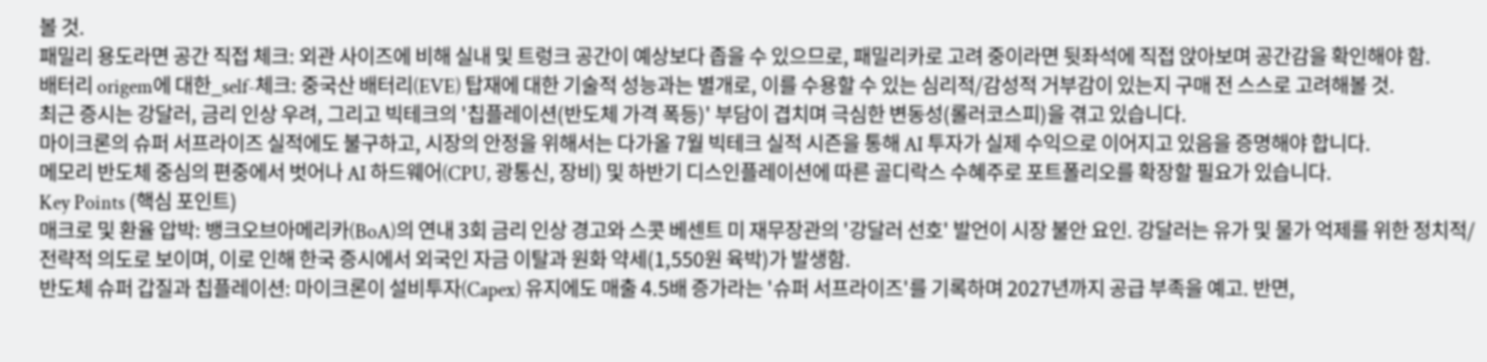볼 것.
패밀리 용도라면 공간 직접 체크: 외관 사이즈에 비해 실내 및 트렁크 공간이 예상보다 좁을 수 있으므로, 패밀리카로 고려 중이라면 뒷좌석에 직접 앉아보며 공간감을 확인해야 함.
배터리 origem에 대한_self-체크: 중국산 배터리(EVE) 탑재에 대한 기술적 성능과는 별개로, 이를 수용할 수 있는 심리적/감성적 거부감이 있는지 구매 전 스스로 고려해볼 것.
최근 증시는 강달러, 금리 인상 우려, 그리고 빅테크의 '칩플레이션(반도체 가격 폭등)' 부담이 겹치며 극심한 변동성(롤러코스피)을 겪고 있습니다.
마이크론의 슈퍼 서프라이즈 실적에도 불구하고, 시장의 안정을 위해서는 다가올 7월 빅테크 실적 시즌을 통해 AI 투자가 실제 수익으로 이어지고 있음을 증명해야 합니다.
메모리 반도체 중심의 편중에서 벗어나 AI 하드웨어(CPU, 광통신, 장비) 및 하반기 디스인플레이션에 따른 골디락스 수혜주로 포트폴리오를 확장할 필요가 있습니다.
Key Points (핵심 포인트)
매크로 및 환율 압박: 뱅크오브아메리카(BoA)의 연내 3회 금리 인상 경고와 스콧 베센트 미 재무장관의 '강달러 선호' 발언이 시장 불안 요인. 강달러는 유가 및 물가 억제를 위한 정치적/전략적 의도로 보이며, 이로 인해 한국 증시에서 외국인 자금 이탈과 원화 약세(1,550원 육박)가 발생함.
반도체 슈퍼 갑질과 칩플레이션: 마이크론이 설비투자(Capex) 유지에도 매출 4.5배 증가라는 '슈퍼 서프라이즈'를 기록하며 2027년까지 공급 부족을 예고. 반면,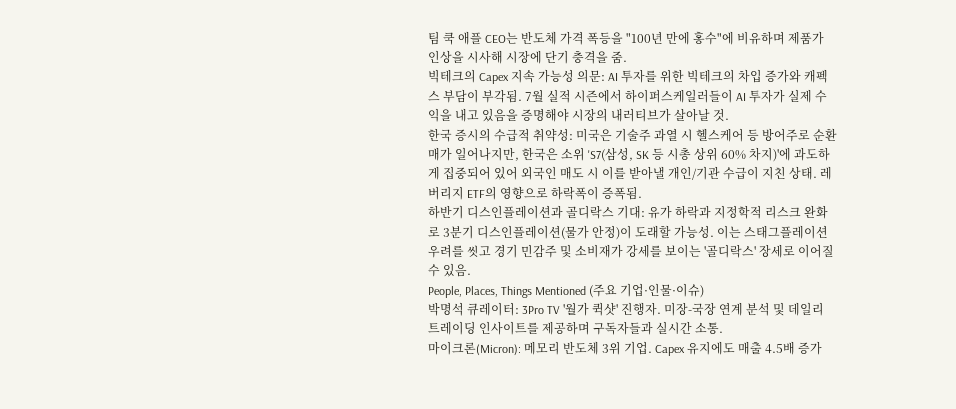팀 쿡 애플 CEO는 반도체 가격 폭등을 "100년 만에 홍수"에 비유하며 제품가 인상을 시사해 시장에 단기 충격을 줌.
빅테크의 Capex 지속 가능성 의문: AI 투자를 위한 빅테크의 차입 증가와 캐펙스 부담이 부각됨. 7월 실적 시즌에서 하이퍼스케일러들이 AI 투자가 실제 수익을 내고 있음을 증명해야 시장의 내러티브가 살아날 것.
한국 증시의 수급적 취약성: 미국은 기술주 과열 시 헬스케어 등 방어주로 순환매가 일어나지만, 한국은 소위 'S7(삼성, SK 등 시총 상위 60% 차지)'에 과도하게 집중되어 있어 외국인 매도 시 이를 받아낼 개인/기관 수급이 지친 상태. 레버리지 ETF의 영향으로 하락폭이 증폭됨.
하반기 디스인플레이션과 골디락스 기대: 유가 하락과 지정학적 리스크 완화로 3분기 디스인플레이션(물가 안정)이 도래할 가능성. 이는 스태그플레이션 우려를 씻고 경기 민감주 및 소비재가 강세를 보이는 '골디락스' 장세로 이어질 수 있음.
People, Places, Things Mentioned (주요 기업·인물·이슈)
박명석 큐레이터: 3Pro TV '월가 퀵샷' 진행자. 미장-국장 연계 분석 및 데일리 트레이딩 인사이트를 제공하며 구독자들과 실시간 소통.
마이크론(Micron): 메모리 반도체 3위 기업. Capex 유지에도 매출 4.5배 증가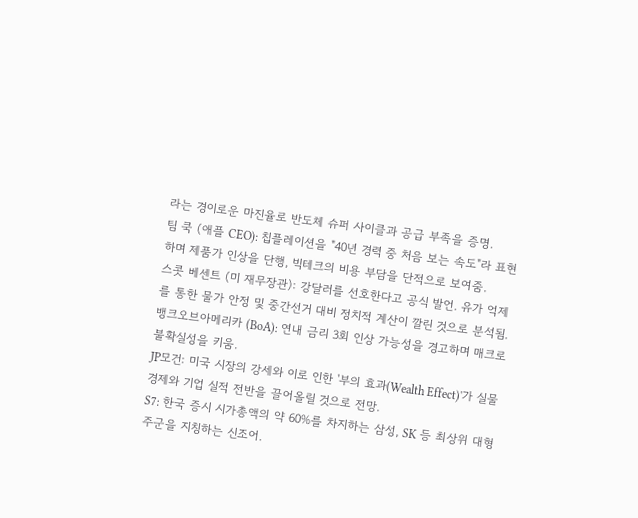라는 경이로운 마진율로 반도체 슈퍼 사이클과 공급 부족을 증명.
팀 쿡 (애플 CEO): 칩플레이션을 "40년 경력 중 처음 보는 속도"라 표현하며 제품가 인상을 단행, 빅테크의 비용 부담을 단적으로 보여줌.
스콧 베센트 (미 재무장관): 강달러를 선호한다고 공식 발언. 유가 억제를 통한 물가 안정 및 중간선거 대비 정치적 계산이 깔린 것으로 분석됨.
뱅크오브아메리카 (BoA): 연내 금리 3회 인상 가능성을 경고하며 매크로 불확실성을 키움.
JP모건: 미국 시장의 강세와 이로 인한 '부의 효과(Wealth Effect)'가 실물 경제와 기업 실적 전반을 끌어올릴 것으로 전망.
S7: 한국 증시 시가총액의 약 60%를 차지하는 삼성, SK 등 최상위 대형주군을 지칭하는 신조어.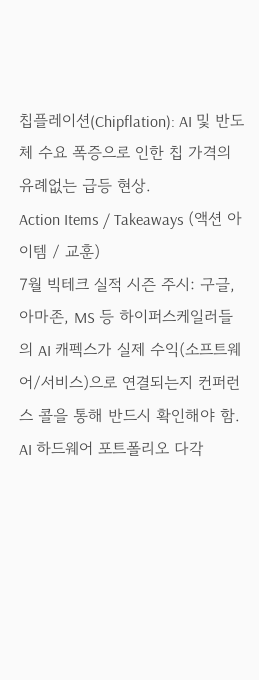칩플레이션(Chipflation): AI 및 반도체 수요 폭증으로 인한 칩 가격의 유례없는 급등 현상.
Action Items / Takeaways (액션 아이템 / 교훈)
7월 빅테크 실적 시즌 주시: 구글, 아마존, MS 등 하이퍼스케일러들의 AI 캐펙스가 실제 수익(소프트웨어/서비스)으로 연결되는지 컨퍼런스 콜을 통해 반드시 확인해야 함.
AI 하드웨어 포트폴리오 다각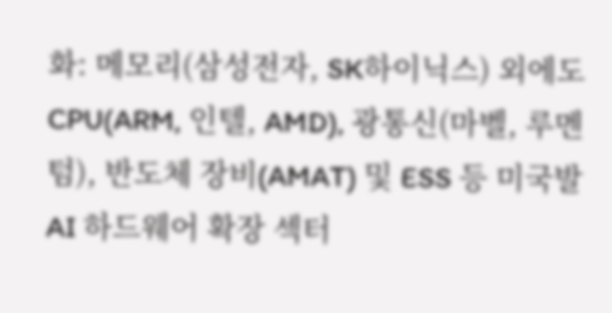화: 메모리(삼성전자, SK하이닉스) 외에도 CPU(ARM, 인텔, AMD), 광통신(마벨, 루멘텀), 반도체 장비(AMAT) 및 ESS 등 미국발 AI 하드웨어 확장 섹터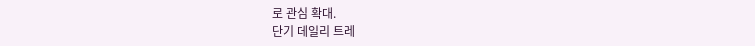로 관심 확대.
단기 데일리 트레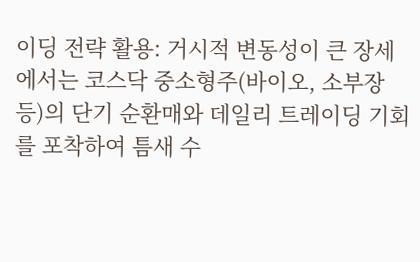이딩 전략 활용: 거시적 변동성이 큰 장세에서는 코스닥 중소형주(바이오, 소부장 등)의 단기 순환매와 데일리 트레이딩 기회를 포착하여 틈새 수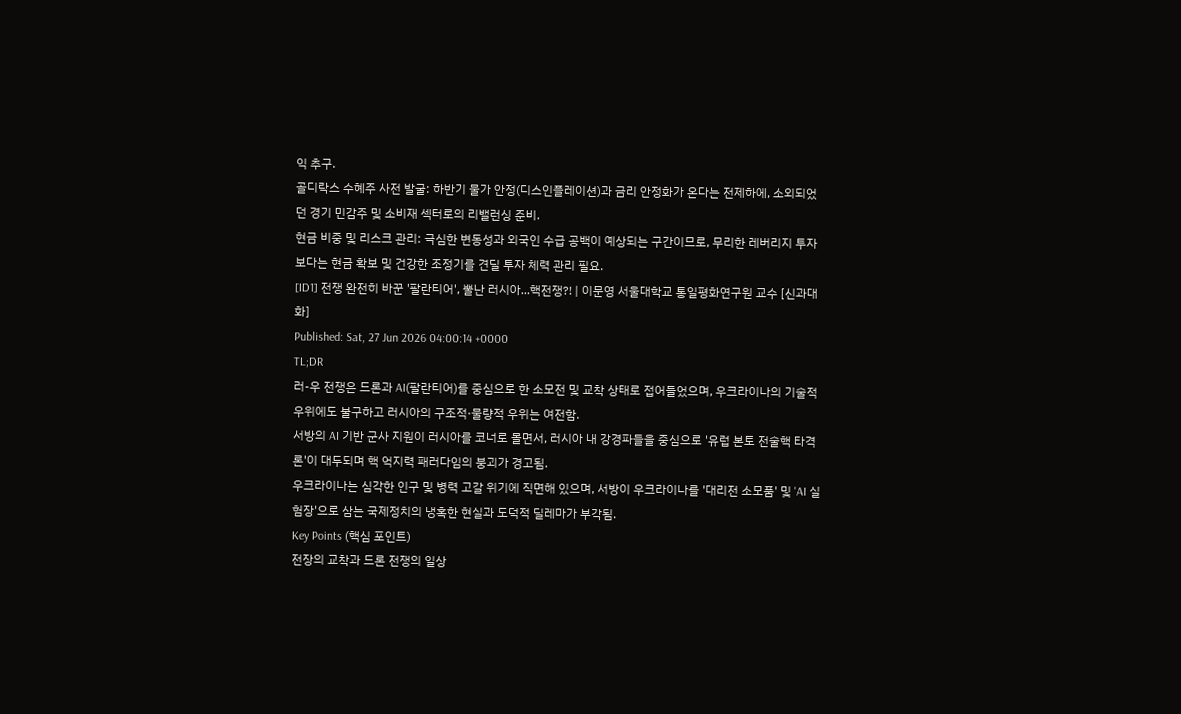익 추구.
골디락스 수혜주 사전 발굴: 하반기 물가 안정(디스인플레이션)과 금리 안정화가 온다는 전제하에, 소외되었던 경기 민감주 및 소비재 섹터로의 리밸런싱 준비.
현금 비중 및 리스크 관리: 극심한 변동성과 외국인 수급 공백이 예상되는 구간이므로, 무리한 레버리지 투자보다는 현금 확보 및 건강한 조정기를 견딜 투자 체력 관리 필요.
[ID1] 전쟁 완전히 바꾼 '팔란티어', 뿔난 러시아...핵전쟁?! | 이문영 서울대학교 통일평화연구원 교수 [신과대화]
Published: Sat, 27 Jun 2026 04:00:14 +0000
TL;DR
러-우 전쟁은 드론과 AI(팔란티어)를 중심으로 한 소모전 및 교착 상태로 접어들었으며, 우크라이나의 기술적 우위에도 불구하고 러시아의 구조적·물량적 우위는 여전함.
서방의 AI 기반 군사 지원이 러시아를 코너로 몰면서, 러시아 내 강경파들을 중심으로 '유럽 본토 전술핵 타격론'이 대두되며 핵 억지력 패러다임의 붕괴가 경고됨.
우크라이나는 심각한 인구 및 병력 고갈 위기에 직면해 있으며, 서방이 우크라이나를 '대리전 소모품' 및 'AI 실험장'으로 삼는 국제정치의 냉혹한 현실과 도덕적 딜레마가 부각됨.
Key Points (핵심 포인트)
전장의 교착과 드론 전쟁의 일상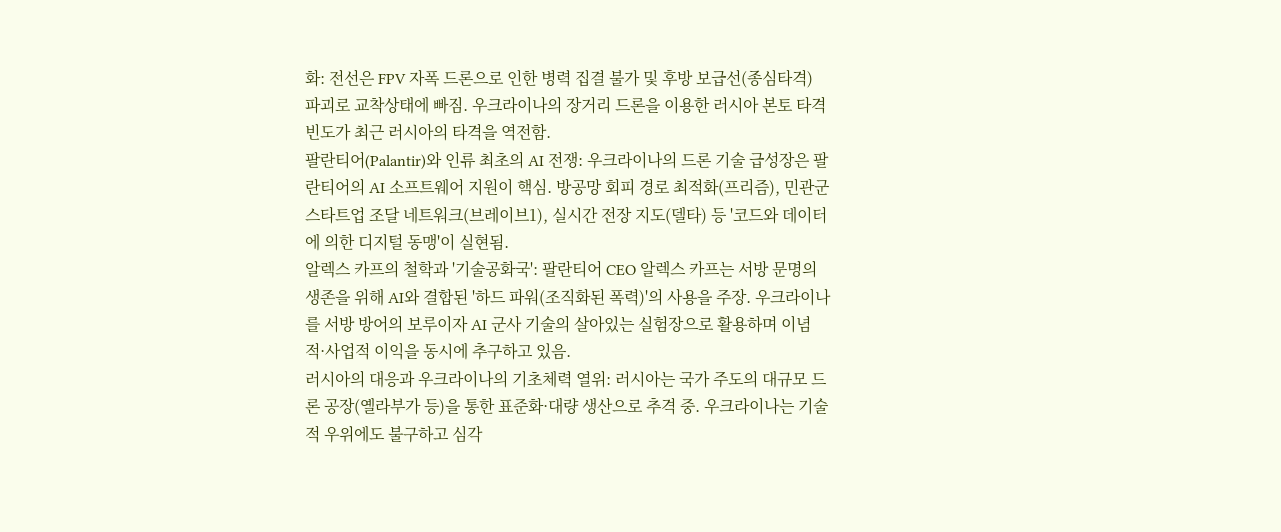화: 전선은 FPV 자폭 드론으로 인한 병력 집결 불가 및 후방 보급선(종심타격) 파괴로 교착상태에 빠짐. 우크라이나의 장거리 드론을 이용한 러시아 본토 타격 빈도가 최근 러시아의 타격을 역전함.
팔란티어(Palantir)와 인류 최초의 AI 전쟁: 우크라이나의 드론 기술 급성장은 팔란티어의 AI 소프트웨어 지원이 핵심. 방공망 회피 경로 최적화(프리즘), 민관군 스타트업 조달 네트워크(브레이브1), 실시간 전장 지도(델타) 등 '코드와 데이터에 의한 디지털 동맹'이 실현됨.
알렉스 카프의 철학과 '기술공화국': 팔란티어 CEO 알렉스 카프는 서방 문명의 생존을 위해 AI와 결합된 '하드 파워(조직화된 폭력)'의 사용을 주장. 우크라이나를 서방 방어의 보루이자 AI 군사 기술의 살아있는 실험장으로 활용하며 이념적·사업적 이익을 동시에 추구하고 있음.
러시아의 대응과 우크라이나의 기초체력 열위: 러시아는 국가 주도의 대규모 드론 공장(옐라부가 등)을 통한 표준화·대량 생산으로 추격 중. 우크라이나는 기술적 우위에도 불구하고 심각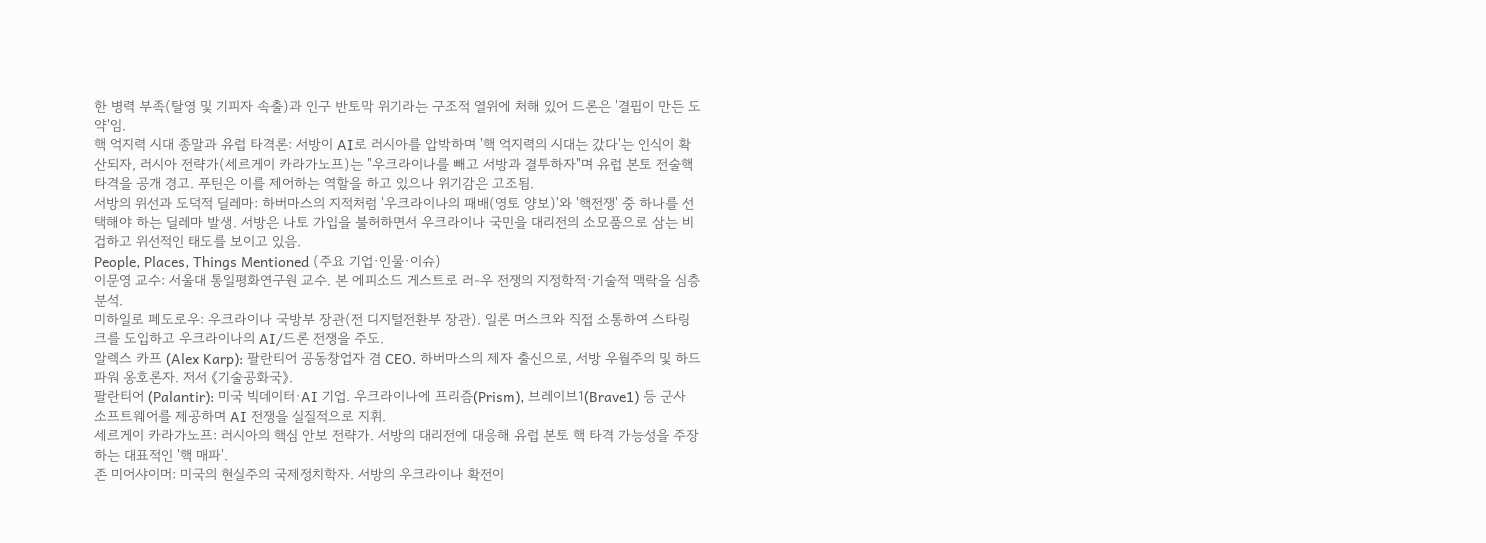한 병력 부족(탈영 및 기피자 속출)과 인구 반토막 위기라는 구조적 열위에 처해 있어 드론은 '결핍이 만든 도약'임.
핵 억지력 시대 종말과 유럽 타격론: 서방이 AI로 러시아를 압박하며 '핵 억지력의 시대는 갔다'는 인식이 확산되자, 러시아 전략가(세르게이 카라가노프)는 "우크라이나를 빼고 서방과 결투하자"며 유럽 본토 전술핵 타격을 공개 경고. 푸틴은 이를 제어하는 역할을 하고 있으나 위기감은 고조됨.
서방의 위선과 도덕적 딜레마: 하버마스의 지적처럼 '우크라이나의 패배(영토 양보)'와 '핵전쟁' 중 하나를 선택해야 하는 딜레마 발생. 서방은 나토 가입을 불허하면서 우크라이나 국민을 대리전의 소모품으로 삼는 비겁하고 위선적인 태도를 보이고 있음.
People, Places, Things Mentioned (주요 기업·인물·이슈)
이문영 교수: 서울대 통일평화연구원 교수. 본 에피소드 게스트로 러-우 전쟁의 지정학적·기술적 맥락을 심층 분석.
미하일로 페도로우: 우크라이나 국방부 장관(전 디지털전환부 장관). 일론 머스크와 직접 소통하여 스타링크를 도입하고 우크라이나의 AI/드론 전쟁을 주도.
알렉스 카프 (Alex Karp): 팔란티어 공동창업자 겸 CEO. 하버마스의 제자 출신으로, 서방 우월주의 및 하드 파워 옹호론자. 저서 《기술공화국》.
팔란티어 (Palantir): 미국 빅데이터·AI 기업. 우크라이나에 프리즘(Prism), 브레이브1(Brave1) 등 군사 소프트웨어를 제공하며 AI 전쟁을 실질적으로 지휘.
세르게이 카라가노프: 러시아의 핵심 안보 전략가. 서방의 대리전에 대응해 유럽 본토 핵 타격 가능성을 주장하는 대표적인 '핵 매파'.
존 미어샤이머: 미국의 현실주의 국제정치학자. 서방의 우크라이나 확전이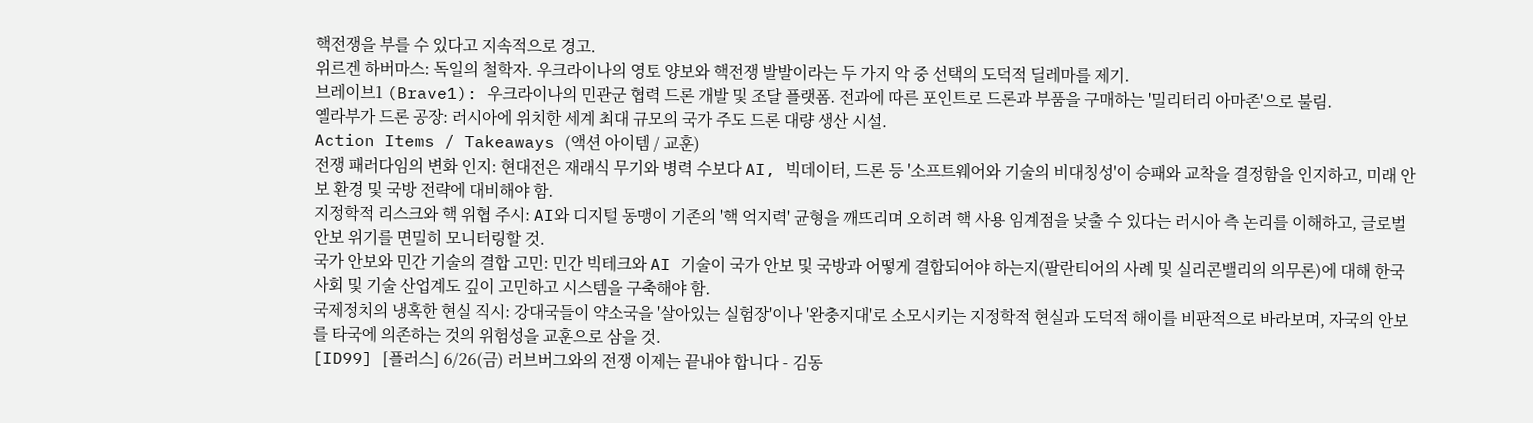핵전쟁을 부를 수 있다고 지속적으로 경고.
위르겐 하버마스: 독일의 철학자. 우크라이나의 영토 양보와 핵전쟁 발발이라는 두 가지 악 중 선택의 도덕적 딜레마를 제기.
브레이브1 (Brave1): 우크라이나의 민관군 협력 드론 개발 및 조달 플랫폼. 전과에 따른 포인트로 드론과 부품을 구매하는 '밀리터리 아마존'으로 불림.
옐라부가 드론 공장: 러시아에 위치한 세계 최대 규모의 국가 주도 드론 대량 생산 시설.
Action Items / Takeaways (액션 아이템 / 교훈)
전쟁 패러다임의 변화 인지: 현대전은 재래식 무기와 병력 수보다 AI, 빅데이터, 드론 등 '소프트웨어와 기술의 비대칭성'이 승패와 교착을 결정함을 인지하고, 미래 안보 환경 및 국방 전략에 대비해야 함.
지정학적 리스크와 핵 위협 주시: AI와 디지털 동맹이 기존의 '핵 억지력' 균형을 깨뜨리며 오히려 핵 사용 임계점을 낮출 수 있다는 러시아 측 논리를 이해하고, 글로벌 안보 위기를 면밀히 모니터링할 것.
국가 안보와 민간 기술의 결합 고민: 민간 빅테크와 AI 기술이 국가 안보 및 국방과 어떻게 결합되어야 하는지(팔란티어의 사례 및 실리콘밸리의 의무론)에 대해 한국 사회 및 기술 산업계도 깊이 고민하고 시스템을 구축해야 함.
국제정치의 냉혹한 현실 직시: 강대국들이 약소국을 '살아있는 실험장'이나 '완충지대'로 소모시키는 지정학적 현실과 도덕적 해이를 비판적으로 바라보며, 자국의 안보를 타국에 의존하는 것의 위험성을 교훈으로 삼을 것.
[ID99] [플러스] 6/26(금) 러브버그와의 전쟁 이제는 끝내야 합니다 - 김동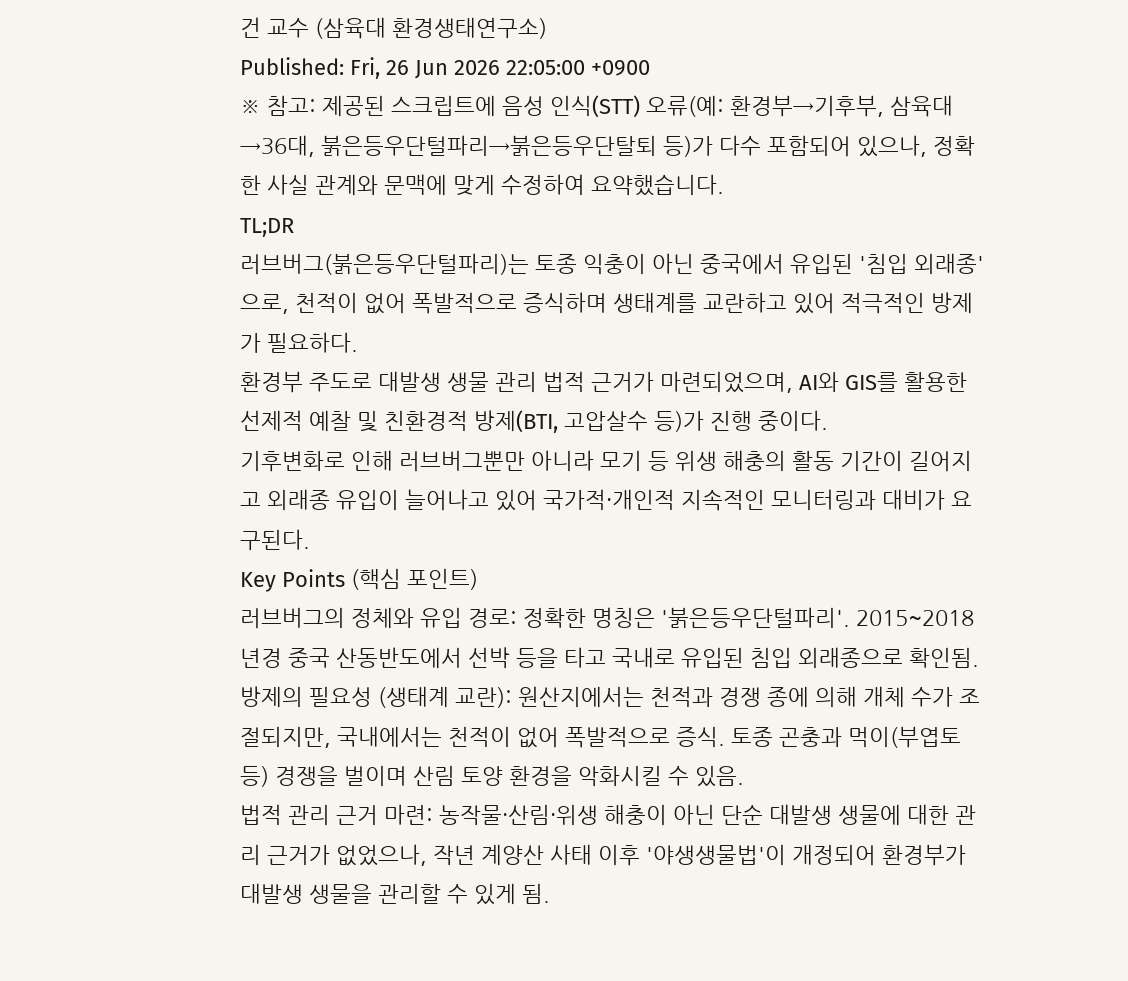건 교수 (삼육대 환경생태연구소)
Published: Fri, 26 Jun 2026 22:05:00 +0900
※ 참고: 제공된 스크립트에 음성 인식(STT) 오류(예: 환경부→기후부, 삼육대→36대, 붉은등우단털파리→붉은등우단탈퇴 등)가 다수 포함되어 있으나, 정확한 사실 관계와 문맥에 맞게 수정하여 요약했습니다.
TL;DR
러브버그(붉은등우단털파리)는 토종 익충이 아닌 중국에서 유입된 '침입 외래종' 으로, 천적이 없어 폭발적으로 증식하며 생태계를 교란하고 있어 적극적인 방제가 필요하다.
환경부 주도로 대발생 생물 관리 법적 근거가 마련되었으며, AI와 GIS를 활용한 선제적 예찰 및 친환경적 방제(BTI, 고압살수 등)가 진행 중이다.
기후변화로 인해 러브버그뿐만 아니라 모기 등 위생 해충의 활동 기간이 길어지고 외래종 유입이 늘어나고 있어 국가적·개인적 지속적인 모니터링과 대비가 요구된다.
Key Points (핵심 포인트)
러브버그의 정체와 유입 경로: 정확한 명칭은 '붉은등우단털파리'. 2015~2018년경 중국 산동반도에서 선박 등을 타고 국내로 유입된 침입 외래종으로 확인됨.
방제의 필요성 (생태계 교란): 원산지에서는 천적과 경쟁 종에 의해 개체 수가 조절되지만, 국내에서는 천적이 없어 폭발적으로 증식. 토종 곤충과 먹이(부엽토 등) 경쟁을 벌이며 산림 토양 환경을 악화시킬 수 있음.
법적 관리 근거 마련: 농작물·산림·위생 해충이 아닌 단순 대발생 생물에 대한 관리 근거가 없었으나, 작년 계양산 사태 이후 '야생생물법'이 개정되어 환경부가 대발생 생물을 관리할 수 있게 됨.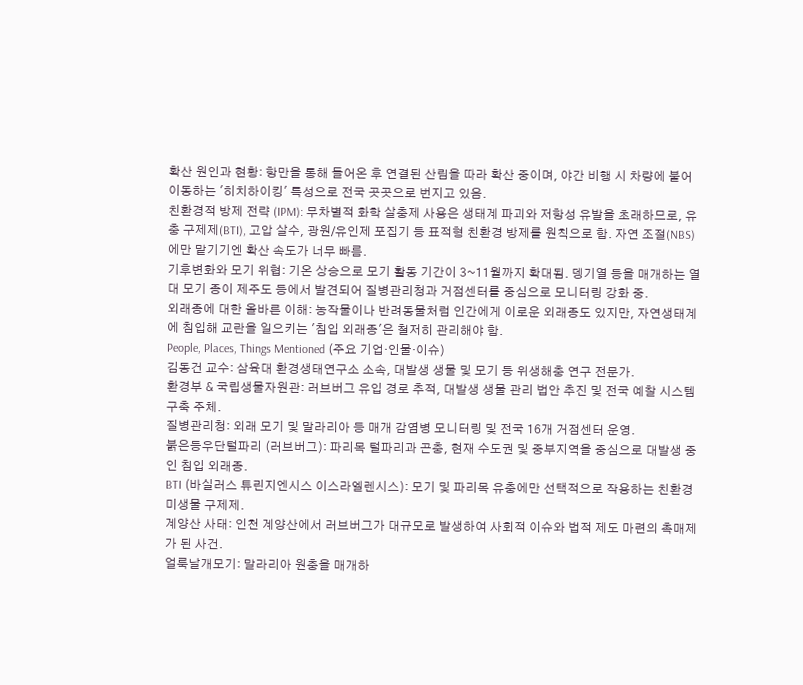확산 원인과 현황: 항만을 통해 들어온 후 연결된 산림을 따라 확산 중이며, 야간 비행 시 차량에 붙어 이동하는 '히치하이킹' 특성으로 전국 곳곳으로 번지고 있음.
친환경적 방제 전략 (IPM): 무차별적 화학 살충제 사용은 생태계 파괴와 저항성 유발을 초래하므로, 유충 구제제(BTI), 고압 살수, 광원/유인제 포집기 등 표적형 친환경 방제를 원칙으로 함. 자연 조절(NBS)에만 맡기기엔 확산 속도가 너무 빠름.
기후변화와 모기 위협: 기온 상승으로 모기 활동 기간이 3~11월까지 확대됨. 뎅기열 등을 매개하는 열대 모기 종이 제주도 등에서 발견되어 질병관리청과 거점센터를 중심으로 모니터링 강화 중.
외래종에 대한 올바른 이해: 농작물이나 반려동물처럼 인간에게 이로운 외래종도 있지만, 자연생태계에 침입해 교란을 일으키는 '침입 외래종'은 철저히 관리해야 함.
People, Places, Things Mentioned (주요 기업·인물·이슈)
김동건 교수: 삼육대 환경생태연구소 소속, 대발생 생물 및 모기 등 위생해충 연구 전문가.
환경부 & 국립생물자원관: 러브버그 유입 경로 추적, 대발생 생물 관리 법안 추진 및 전국 예찰 시스템 구축 주체.
질병관리청: 외래 모기 및 말라리아 등 매개 감염병 모니터링 및 전국 16개 거점센터 운영.
붉은등우단털파리 (러브버그): 파리목 털파리과 곤충, 현재 수도권 및 중부지역을 중심으로 대발생 중인 침입 외래종.
BTI (바실러스 튜린지엔시스 이스라엘렌시스): 모기 및 파리목 유충에만 선택적으로 작용하는 친환경 미생물 구제제.
계양산 사태: 인천 계양산에서 러브버그가 대규모로 발생하여 사회적 이슈와 법적 제도 마련의 촉매제가 된 사건.
얼룩날개모기: 말라리아 원충을 매개하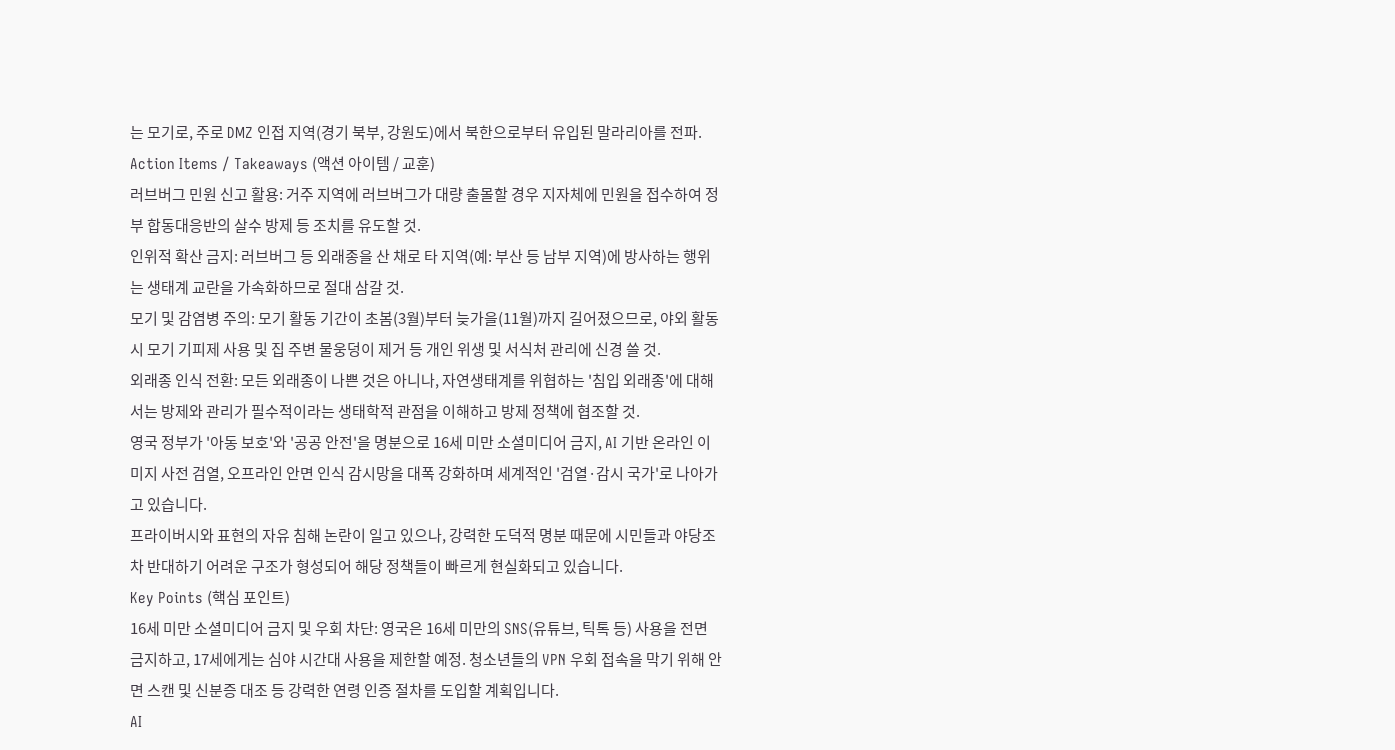는 모기로, 주로 DMZ 인접 지역(경기 북부, 강원도)에서 북한으로부터 유입된 말라리아를 전파.
Action Items / Takeaways (액션 아이템 / 교훈)
러브버그 민원 신고 활용: 거주 지역에 러브버그가 대량 출몰할 경우 지자체에 민원을 접수하여 정부 합동대응반의 살수 방제 등 조치를 유도할 것.
인위적 확산 금지: 러브버그 등 외래종을 산 채로 타 지역(예: 부산 등 남부 지역)에 방사하는 행위는 생태계 교란을 가속화하므로 절대 삼갈 것.
모기 및 감염병 주의: 모기 활동 기간이 초봄(3월)부터 늦가을(11월)까지 길어졌으므로, 야외 활동 시 모기 기피제 사용 및 집 주변 물웅덩이 제거 등 개인 위생 및 서식처 관리에 신경 쓸 것.
외래종 인식 전환: 모든 외래종이 나쁜 것은 아니나, 자연생태계를 위협하는 '침입 외래종'에 대해서는 방제와 관리가 필수적이라는 생태학적 관점을 이해하고 방제 정책에 협조할 것.
영국 정부가 '아동 보호'와 '공공 안전'을 명분으로 16세 미만 소셜미디어 금지, AI 기반 온라인 이미지 사전 검열, 오프라인 안면 인식 감시망을 대폭 강화하며 세계적인 '검열·감시 국가'로 나아가고 있습니다.
프라이버시와 표현의 자유 침해 논란이 일고 있으나, 강력한 도덕적 명분 때문에 시민들과 야당조차 반대하기 어려운 구조가 형성되어 해당 정책들이 빠르게 현실화되고 있습니다.
Key Points (핵심 포인트)
16세 미만 소셜미디어 금지 및 우회 차단: 영국은 16세 미만의 SNS(유튜브, 틱톡 등) 사용을 전면 금지하고, 17세에게는 심야 시간대 사용을 제한할 예정. 청소년들의 VPN 우회 접속을 막기 위해 안면 스캔 및 신분증 대조 등 강력한 연령 인증 절차를 도입할 계획입니다.
AI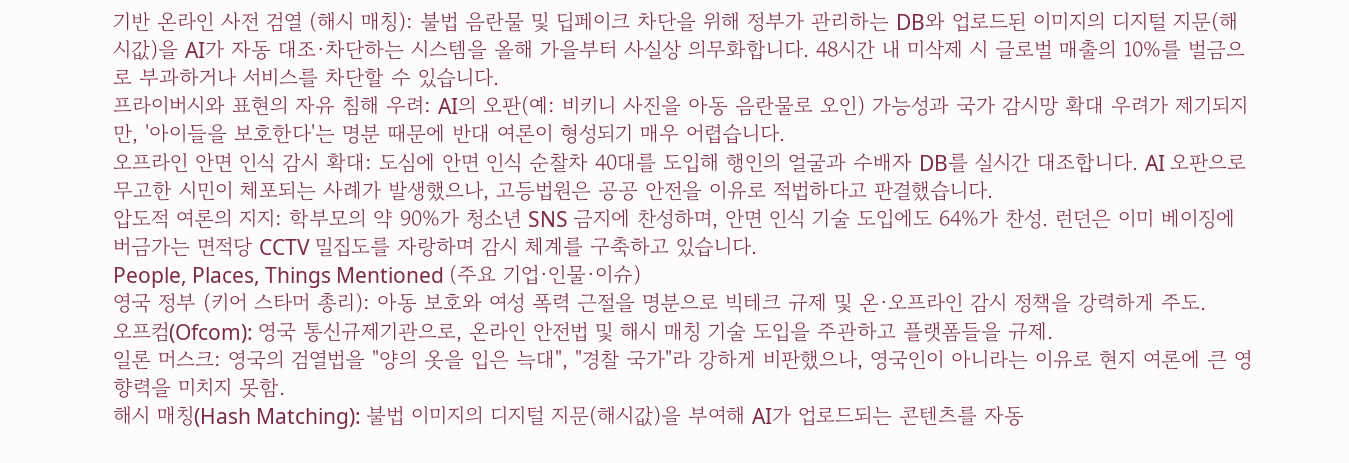기반 온라인 사전 검열 (해시 매칭): 불법 음란물 및 딥페이크 차단을 위해 정부가 관리하는 DB와 업로드된 이미지의 디지털 지문(해시값)을 AI가 자동 대조·차단하는 시스템을 올해 가을부터 사실상 의무화합니다. 48시간 내 미삭제 시 글로벌 매출의 10%를 벌금으로 부과하거나 서비스를 차단할 수 있습니다.
프라이버시와 표현의 자유 침해 우려: AI의 오판(예: 비키니 사진을 아동 음란물로 오인) 가능성과 국가 감시망 확대 우려가 제기되지만, '아이들을 보호한다'는 명분 때문에 반대 여론이 형성되기 매우 어렵습니다.
오프라인 안면 인식 감시 확대: 도심에 안면 인식 순찰차 40대를 도입해 행인의 얼굴과 수배자 DB를 실시간 대조합니다. AI 오판으로 무고한 시민이 체포되는 사례가 발생했으나, 고등법원은 공공 안전을 이유로 적법하다고 판결했습니다.
압도적 여론의 지지: 학부모의 약 90%가 청소년 SNS 금지에 찬성하며, 안면 인식 기술 도입에도 64%가 찬성. 런던은 이미 베이징에 버금가는 면적당 CCTV 밀집도를 자랑하며 감시 체계를 구축하고 있습니다.
People, Places, Things Mentioned (주요 기업·인물·이슈)
영국 정부 (키어 스타머 총리): 아동 보호와 여성 폭력 근절을 명분으로 빅테크 규제 및 온·오프라인 감시 정책을 강력하게 주도.
오프컴(Ofcom): 영국 통신규제기관으로, 온라인 안전법 및 해시 매칭 기술 도입을 주관하고 플랫폼들을 규제.
일론 머스크: 영국의 검열법을 "양의 옷을 입은 늑대", "경찰 국가"라 강하게 비판했으나, 영국인이 아니라는 이유로 현지 여론에 큰 영향력을 미치지 못함.
해시 매칭(Hash Matching): 불법 이미지의 디지털 지문(해시값)을 부여해 AI가 업로드되는 콘텐츠를 자동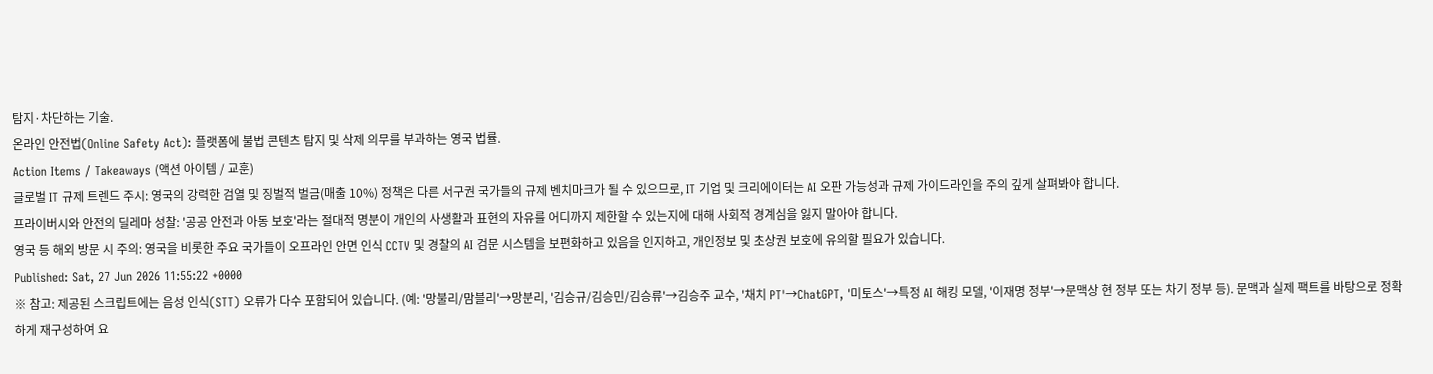탐지·차단하는 기술.
온라인 안전법(Online Safety Act): 플랫폼에 불법 콘텐츠 탐지 및 삭제 의무를 부과하는 영국 법률.
Action Items / Takeaways (액션 아이템 / 교훈)
글로벌 IT 규제 트렌드 주시: 영국의 강력한 검열 및 징벌적 벌금(매출 10%) 정책은 다른 서구권 국가들의 규제 벤치마크가 될 수 있으므로, IT 기업 및 크리에이터는 AI 오판 가능성과 규제 가이드라인을 주의 깊게 살펴봐야 합니다.
프라이버시와 안전의 딜레마 성찰: '공공 안전과 아동 보호'라는 절대적 명분이 개인의 사생활과 표현의 자유를 어디까지 제한할 수 있는지에 대해 사회적 경계심을 잃지 말아야 합니다.
영국 등 해외 방문 시 주의: 영국을 비롯한 주요 국가들이 오프라인 안면 인식 CCTV 및 경찰의 AI 검문 시스템을 보편화하고 있음을 인지하고, 개인정보 및 초상권 보호에 유의할 필요가 있습니다.
Published: Sat, 27 Jun 2026 11:55:22 +0000
※ 참고: 제공된 스크립트에는 음성 인식(STT) 오류가 다수 포함되어 있습니다. (예: '망불리/맘블리'→망분리, '김승규/김승민/김승류'→김승주 교수, '채치 PT'→ChatGPT, '미토스'→특정 AI 해킹 모델, '이재명 정부'→문맥상 현 정부 또는 차기 정부 등). 문맥과 실제 팩트를 바탕으로 정확하게 재구성하여 요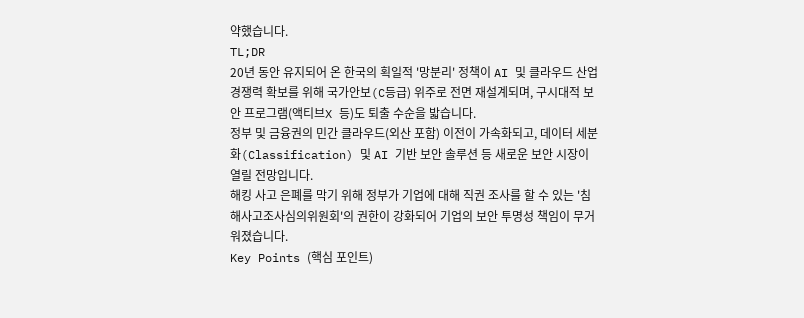약했습니다.
TL;DR
20년 동안 유지되어 온 한국의 획일적 '망분리' 정책이 AI 및 클라우드 산업 경쟁력 확보를 위해 국가안보(C등급) 위주로 전면 재설계되며, 구시대적 보안 프로그램(액티브X 등)도 퇴출 수순을 밟습니다.
정부 및 금융권의 민간 클라우드(외산 포함) 이전이 가속화되고, 데이터 세분화(Classification) 및 AI 기반 보안 솔루션 등 새로운 보안 시장이 열릴 전망입니다.
해킹 사고 은폐를 막기 위해 정부가 기업에 대해 직권 조사를 할 수 있는 '침해사고조사심의위원회'의 권한이 강화되어 기업의 보안 투명성 책임이 무거워졌습니다.
Key Points (핵심 포인트)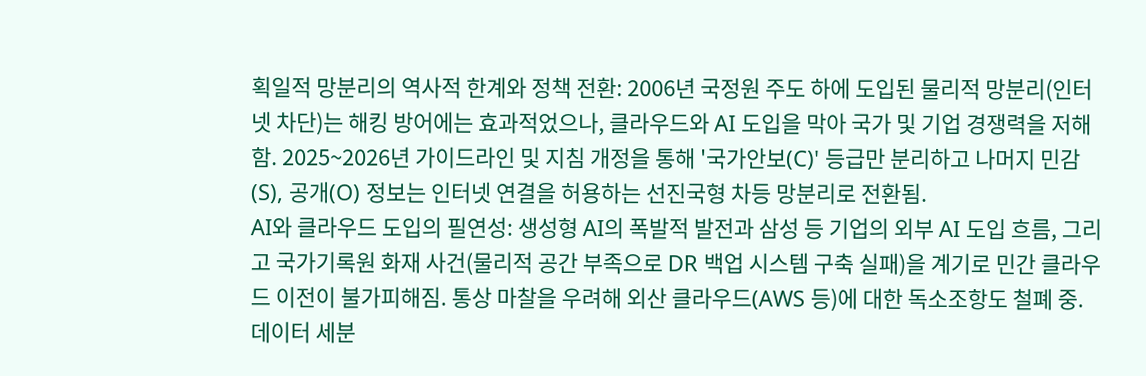획일적 망분리의 역사적 한계와 정책 전환: 2006년 국정원 주도 하에 도입된 물리적 망분리(인터넷 차단)는 해킹 방어에는 효과적었으나, 클라우드와 AI 도입을 막아 국가 및 기업 경쟁력을 저해함. 2025~2026년 가이드라인 및 지침 개정을 통해 '국가안보(C)' 등급만 분리하고 나머지 민감(S), 공개(O) 정보는 인터넷 연결을 허용하는 선진국형 차등 망분리로 전환됨.
AI와 클라우드 도입의 필연성: 생성형 AI의 폭발적 발전과 삼성 등 기업의 외부 AI 도입 흐름, 그리고 국가기록원 화재 사건(물리적 공간 부족으로 DR 백업 시스템 구축 실패)을 계기로 민간 클라우드 이전이 불가피해짐. 통상 마찰을 우려해 외산 클라우드(AWS 등)에 대한 독소조항도 철폐 중.
데이터 세분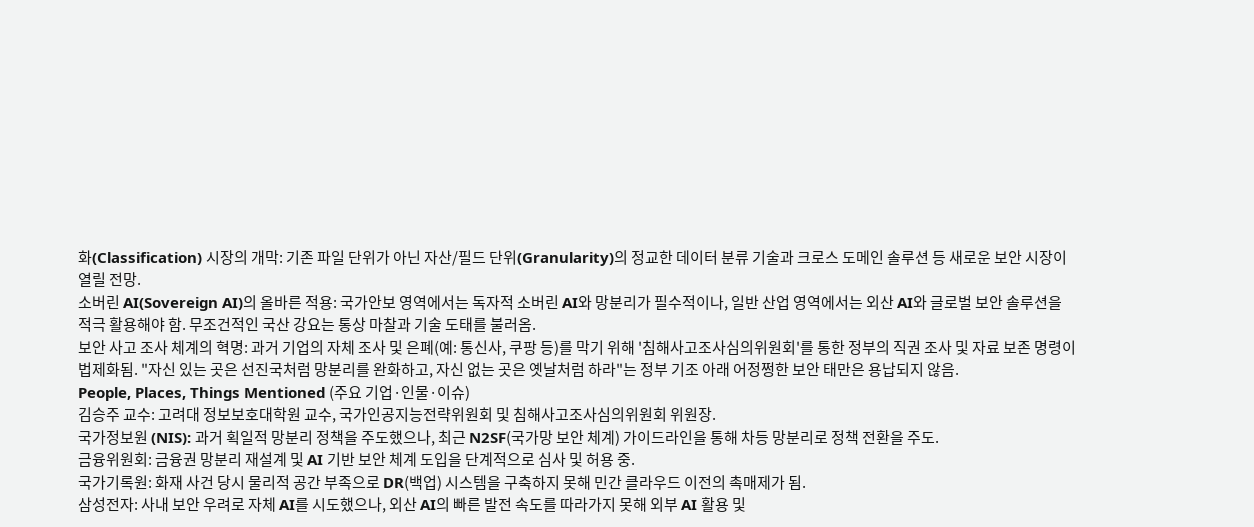화(Classification) 시장의 개막: 기존 파일 단위가 아닌 자산/필드 단위(Granularity)의 정교한 데이터 분류 기술과 크로스 도메인 솔루션 등 새로운 보안 시장이 열릴 전망.
소버린 AI(Sovereign AI)의 올바른 적용: 국가안보 영역에서는 독자적 소버린 AI와 망분리가 필수적이나, 일반 산업 영역에서는 외산 AI와 글로벌 보안 솔루션을 적극 활용해야 함. 무조건적인 국산 강요는 통상 마찰과 기술 도태를 불러옴.
보안 사고 조사 체계의 혁명: 과거 기업의 자체 조사 및 은폐(예: 통신사, 쿠팡 등)를 막기 위해 '침해사고조사심의위원회'를 통한 정부의 직권 조사 및 자료 보존 명령이 법제화됨. "자신 있는 곳은 선진국처럼 망분리를 완화하고, 자신 없는 곳은 옛날처럼 하라"는 정부 기조 아래 어정쩡한 보안 태만은 용납되지 않음.
People, Places, Things Mentioned (주요 기업·인물·이슈)
김승주 교수: 고려대 정보보호대학원 교수, 국가인공지능전략위원회 및 침해사고조사심의위원회 위원장.
국가정보원 (NIS): 과거 획일적 망분리 정책을 주도했으나, 최근 N2SF(국가망 보안 체계) 가이드라인을 통해 차등 망분리로 정책 전환을 주도.
금융위원회: 금융권 망분리 재설계 및 AI 기반 보안 체계 도입을 단계적으로 심사 및 허용 중.
국가기록원: 화재 사건 당시 물리적 공간 부족으로 DR(백업) 시스템을 구축하지 못해 민간 클라우드 이전의 촉매제가 됨.
삼성전자: 사내 보안 우려로 자체 AI를 시도했으나, 외산 AI의 빠른 발전 속도를 따라가지 못해 외부 AI 활용 및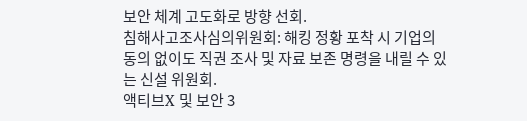보안 체계 고도화로 방향 선회.
침해사고조사심의위원회: 해킹 정황 포착 시 기업의 동의 없이도 직권 조사 및 자료 보존 명령을 내릴 수 있는 신설 위원회.
액티브X 및 보안 3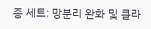종 세트: 망분리 완화 및 클라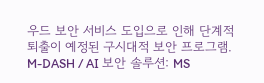우드 보안 서비스 도입으로 인해 단계적 퇴출이 예정된 구시대적 보안 프로그램.
M-DASH / AI 보안 솔루션: MS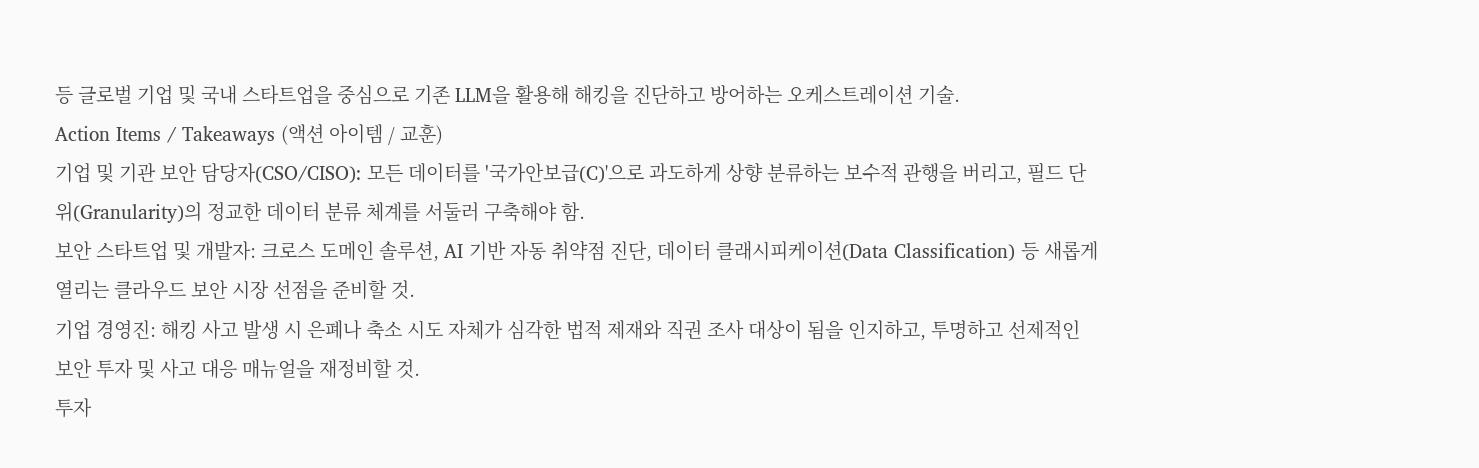등 글로벌 기업 및 국내 스타트업을 중심으로 기존 LLM을 활용해 해킹을 진단하고 방어하는 오케스트레이션 기술.
Action Items / Takeaways (액션 아이템 / 교훈)
기업 및 기관 보안 담당자(CSO/CISO): 모든 데이터를 '국가안보급(C)'으로 과도하게 상향 분류하는 보수적 관행을 버리고, 필드 단위(Granularity)의 정교한 데이터 분류 체계를 서둘러 구축해야 함.
보안 스타트업 및 개발자: 크로스 도메인 솔루션, AI 기반 자동 취약점 진단, 데이터 클래시피케이션(Data Classification) 등 새롭게 열리는 클라우드 보안 시장 선점을 준비할 것.
기업 경영진: 해킹 사고 발생 시 은폐나 축소 시도 자체가 심각한 법적 제재와 직권 조사 대상이 됨을 인지하고, 투명하고 선제적인 보안 투자 및 사고 대응 매뉴얼을 재정비할 것.
투자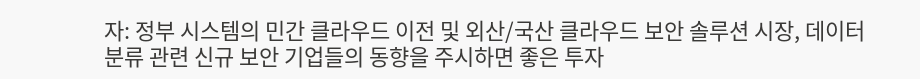자: 정부 시스템의 민간 클라우드 이전 및 외산/국산 클라우드 보안 솔루션 시장, 데이터 분류 관련 신규 보안 기업들의 동향을 주시하면 좋은 투자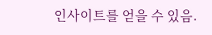인사이트를 얻을 수 있음.